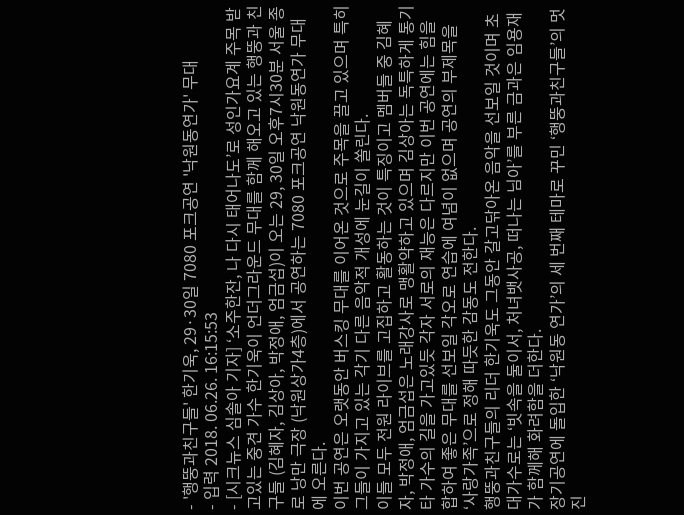- '행뚱과친구들' 한기욱, 29·30일 7080 포크공연 '낙원동연가' 무대
- 입력 2018. 06.26. 16:15:53
- [시크뉴스 심솔아 기자] ‘소주한잔, 나 다시 태어나도’로 성인가요계 주목 받고있는 중견 가수 한기욱이 언더그라운드 무대를 함께 해오고 있는 행뚱과 친구들 (김혜자, 김상아, 박정애, 엄금섭)이 오는 29, 30일 오후7시30분 서울 종로 낭만 극장 (낙원상가4층)에서 공연하는 7080 포크공연 낙원동연가 무대에 오른다.
이번 공연은 오랫동안 버스킹 무대를 이어온 것으로 주목을 끌고 있으며 특히 그들이 가지고 있는 각기 다른 음악적 개성에 눈길이 쏠린다.
이들 모두 전원 라이브를 고집하고 활동하는 것이 특징이고 멤버들 중 김혜자, 박정애, 엄금섭은 노래강사로 맹활약하고 있으며 김상아는 독특하게 통기타 가수의 길을 가고있듯 각자 서로의 재능은 다르지만 이번 공연에는 힘을 합하여 좋은 무대를 선보일 각오로 연습에 여념이 없으며 공연의 부제목을 ‘사랑가족’으로 정해 따듯한 감동도 전한다.
행뚱과친구들의 리더 한기욱도 그동안 갈고닦아온 음악을 선보일 것이며 초대가수로는 ‘빗속을 둘이서, 처녀뱃사공, 떠나는 님아’를 부른 금과은 임용재가 함께해 화려함을 더한다.
장기공연에 돌입한 ‘낙원동 연가’의 세 번째 테마로 꾸민 ‘행뚱과친구들’의 멋진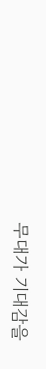무대가 기대감을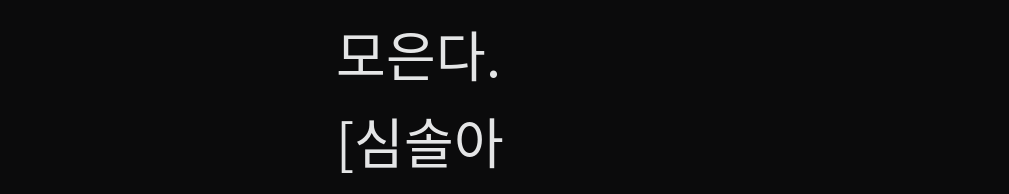모은다.
[심솔아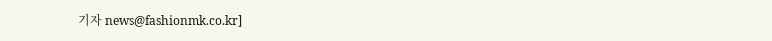기자 news@fashionmk.co.kr]